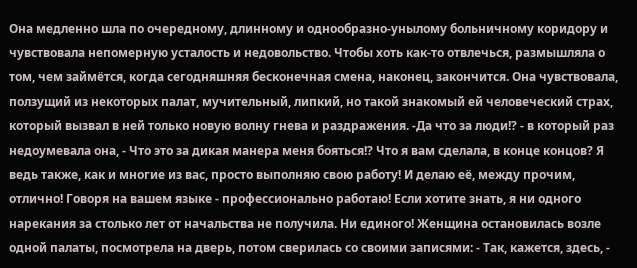Она медленно шла по очередному, длинному и однообразно-унылому больничному коридору и чувствовала непомерную усталость и недовольство. Чтобы хоть как-то отвлечься, размышляла о том, чем займётся, когда сегодняшняя бесконечная смена, наконец, закончится. Она чувствовала, ползущий из некоторых палат, мучительный, липкий, но такой знакомый ей человеческий страх, который вызвал в ней только новую волну гнева и раздражения. -Да что за люди!? - в который раз недоумевала она, - Что это за дикая манера меня бояться!? Что я вам сделала, в конце концов? Я ведь также, как и многие из вас, просто выполняю свою работу! И делаю её, между прочим, отлично! Говоря на вашем языке - профессионально работаю! Если хотите знать, я ни одного нарекания за столько лет от начальства не получила. Ни единого! Женщина остановилась возле одной палаты, посмотрела на дверь, потом сверилась со своими записями: - Так, кажется, здесь, -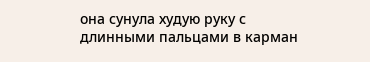она сунула худую руку с длинными пальцами в карман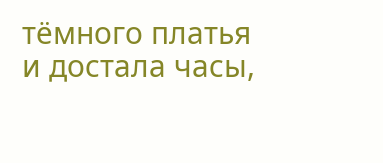тёмного платья и достала часы,